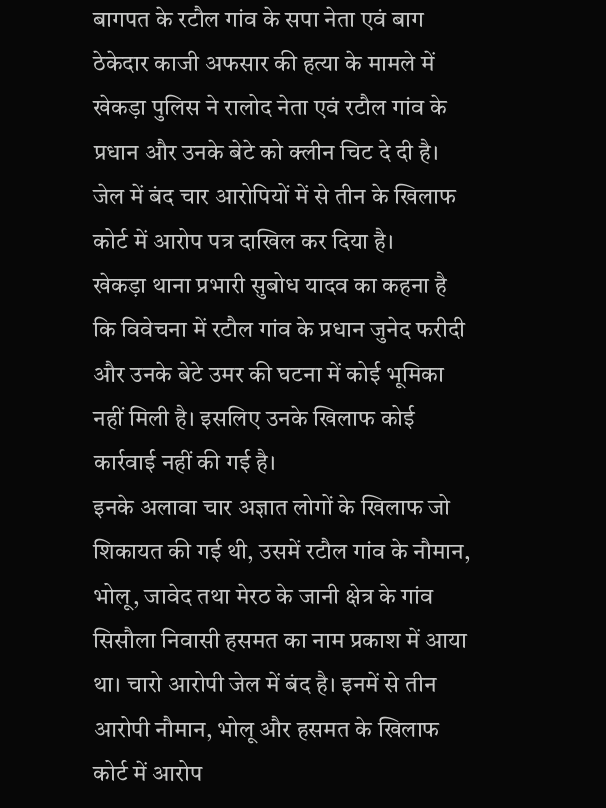बागपत के रटौल गांव के सपा नेता एवं बाग ठेकेदार काजी अफसार की हत्या के मामले में खेकड़ा पुलिस ने रालोद नेता एवं रटौल गांव के प्रधान और उनके बेटे को क्लीन चिट दे दी है। जेल में बंद चार आरोपियों में से तीन के खिलाफ कोर्ट में आरोप पत्र दाखिल कर दिया है।
खेकड़ा थाना प्रभारी सुबोध यादव का कहना है कि विवेचना में रटौल गांव के प्रधान जुनेद फरीदी और उनके बेटे उमर की घटना में कोई भूमिका नहीं मिली है। इसलिए उनके खिलाफ कोई कार्रवाई नहीं की गई है।
इनके अलावा चार अज्ञात लोगों के खिलाफ जो शिकायत की गई थी, उसमें रटौल गांव के नौमान, भोलू, जावेद तथा मेरठ के जानी क्षेत्र के गांव सिसौला निवासी हसमत का नाम प्रकाश में आया था। चारो आरोपी जेल में बंद है। इनमें से तीन आरोपी नौमान, भोलू और हसमत के खिलाफ कोर्ट में आरोप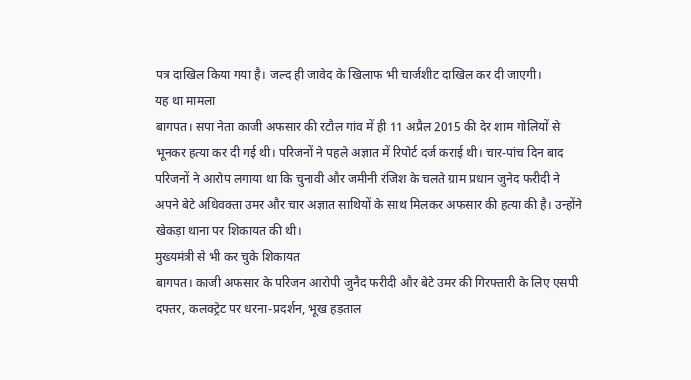पत्र दाखिल किया गया है। जल्द ही जावेद के खिलाफ भी चार्जशीट दाखिल कर दी जाएगी।
यह था मामला
बागपत। सपा नेता काजी अफसार की रटौल गांव में ही 11 अप्रैल 2015 की देर शाम गोलियों से भूनकर हत्या कर दी गई थी। परिजनों ने पहले अज्ञात में रिपोर्ट दर्ज कराई थी। चार-पांच दिन बाद परिजनों ने आरोप लगाया था कि चुनावी और जमीनी रंजिश के चलते ग्राम प्रधान जुनेद फरीदी ने अपने बेटे अधिवक्ता उमर और चार अज्ञात साथियों के साथ मिलकर अफसार की हत्या की है। उन्होंने खेकड़ा थाना पर शिकायत की थी।
मुख्यमंत्री से भी कर चुके शिकायत
बागपत। काजी अफसार के परिजन आरोपी जुनैद फरीदी और बेटे उमर की गिरफ्तारी के लिए एसपी दफ्तर, कलक्ट्रेट पर धरना-प्रदर्शन, भूख हड़ताल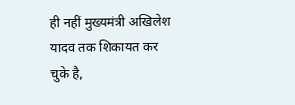ही नहीं मुख्यमंत्री अखिलेश यादव तक शिकायत कर चुके है,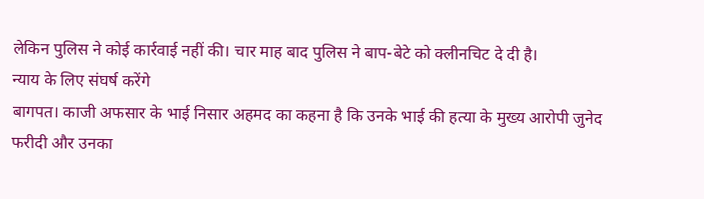लेकिन पुलिस ने कोई कार्रवाई नहीं की। चार माह बाद पुलिस ने बाप-बेटे को क्लीनचिट दे दी है।
न्याय के लिए संघर्ष करेंगे
बागपत। काजी अफसार के भाई निसार अहमद का कहना है कि उनके भाई की हत्या के मुख्य आरोपी जुनेद फरीदी और उनका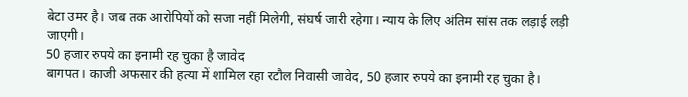बेटा उमर है। जब तक आरोपियों को सजा नहीं मिलेगी, संघर्ष जारी रहेगा। न्याय के लिए अंतिम सांस तक लड़ाई लड़ी जाएगी।
50 हजार रुपये का इनामी रह चुका है जावेद
बागपत। काजी अफसार की हत्या में शामिल रहा रटौल निवासी जावेद, 50 हजार रुपये का इनामी रह चुका है।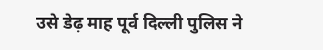उसे डेढ़ माह पूर्व दिल्ली पुलिस ने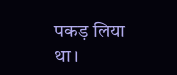पकड़ लिया था।